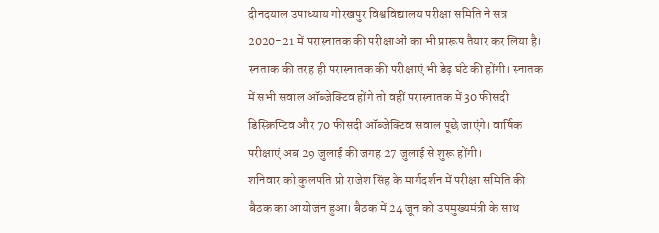दीनदयाल उपाध्याय गोरखपुर विश्वविद्यालय परीक्षा समिति ने सत्र 2020-21 में परास्नातक की परीक्षाओं का भी प्रारूप तैयार कर लिया है। स्नताक की तरह ही परास्नातक की परीक्षाएं भी डेढ़ घंटे की होंगी। स्नातक में सभी सवाल ऑब्जेक्टिव होंगे तो वहीं परास्नातक में 30 फीसदी डिस्क्रिप्टिव और 70 फीसदी ऑब्जेक्टिव सवाल पूछे जाएंगे। वार्षिक परीक्षाएं अब 29 जुलाई की जगह 27 जुलाई से शुरू होंगी।
शनिवार को कुलपति प्रो राजेश सिंह के मार्गदर्शन में परीक्षा समिति की बैठक का आयोजन हुआ। बैठक में 24 जून को उपमुख्यमंत्री के साथ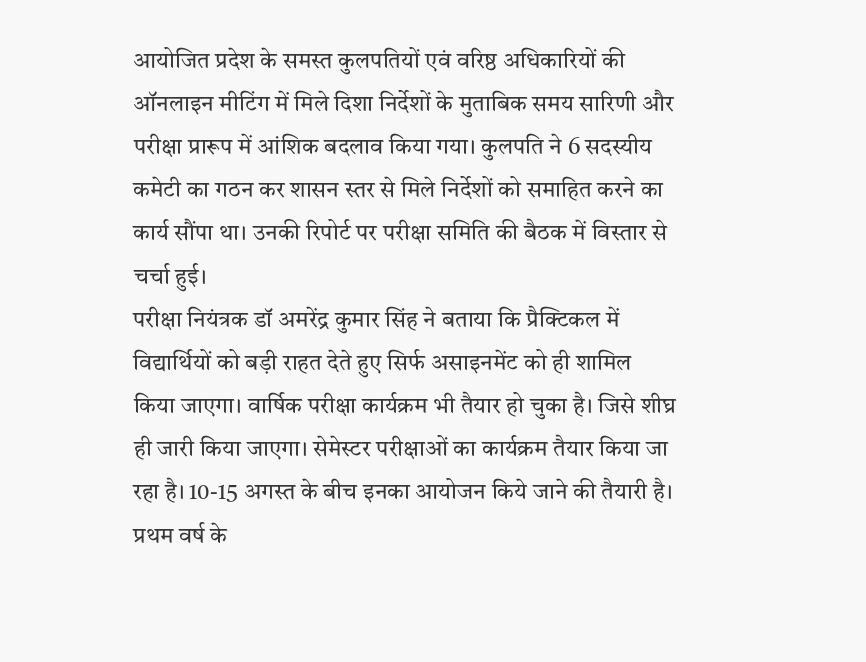आयोजित प्रदेश के समस्त कुलपतियों एवं वरिष्ठ अधिकारियों की ऑनलाइन मीटिंग में मिले दिशा निर्देशों के मुताबिक समय सारिणी और परीक्षा प्रारूप में आंशिक बदलाव किया गया। कुलपति ने 6 सदस्यीय कमेटी का गठन कर शासन स्तर से मिले निर्देशों को समाहित करने का कार्य सौंपा था। उनकी रिपोर्ट पर परीक्षा समिति की बैठक में विस्तार से चर्चा हुई।
परीक्षा नियंत्रक डॉ अमरेंद्र कुमार सिंह ने बताया कि प्रैक्टिकल में विद्यार्थियों को बड़ी राहत देते हुए सिर्फ असाइनमेंट को ही शामिल किया जाएगा। वार्षिक परीक्षा कार्यक्रम भी तैयार हो चुका है। जिसे शीघ्र ही जारी किया जाएगा। सेमेस्टर परीक्षाओं का कार्यक्रम तैयार किया जा रहा है। 10-15 अगस्त के बीच इनका आयोजन किये जाने की तैयारी है।
प्रथम वर्ष के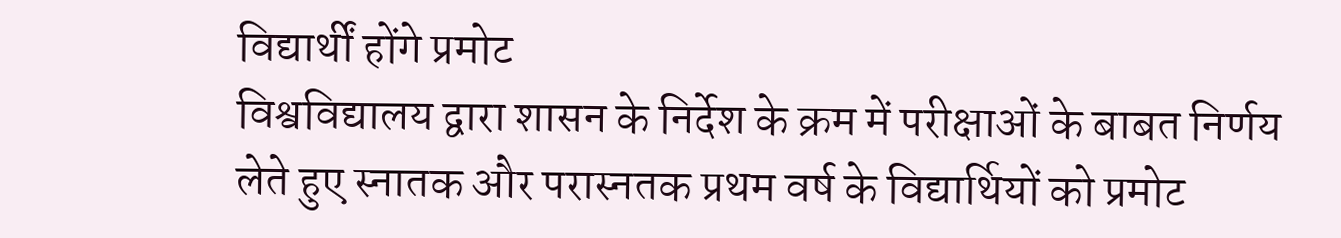विद्यार्थीं होंगे प्रमोट
विश्वविद्यालय द्वारा शासन के निर्देश के क्रम में परीक्षाओं के बाबत निर्णय लेते हुए स्नातक और परास्नतक प्रथम वर्ष के विद्यार्थियों को प्रमोट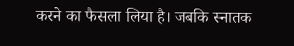करने का फैसला लिया है। जबकि स्नातक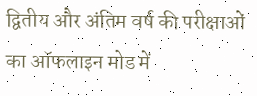द्वितीय और अंतिम वर्ष की परीक्षाओं का ऑफलाइन मोड में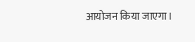आयोजन किया जाएगा।